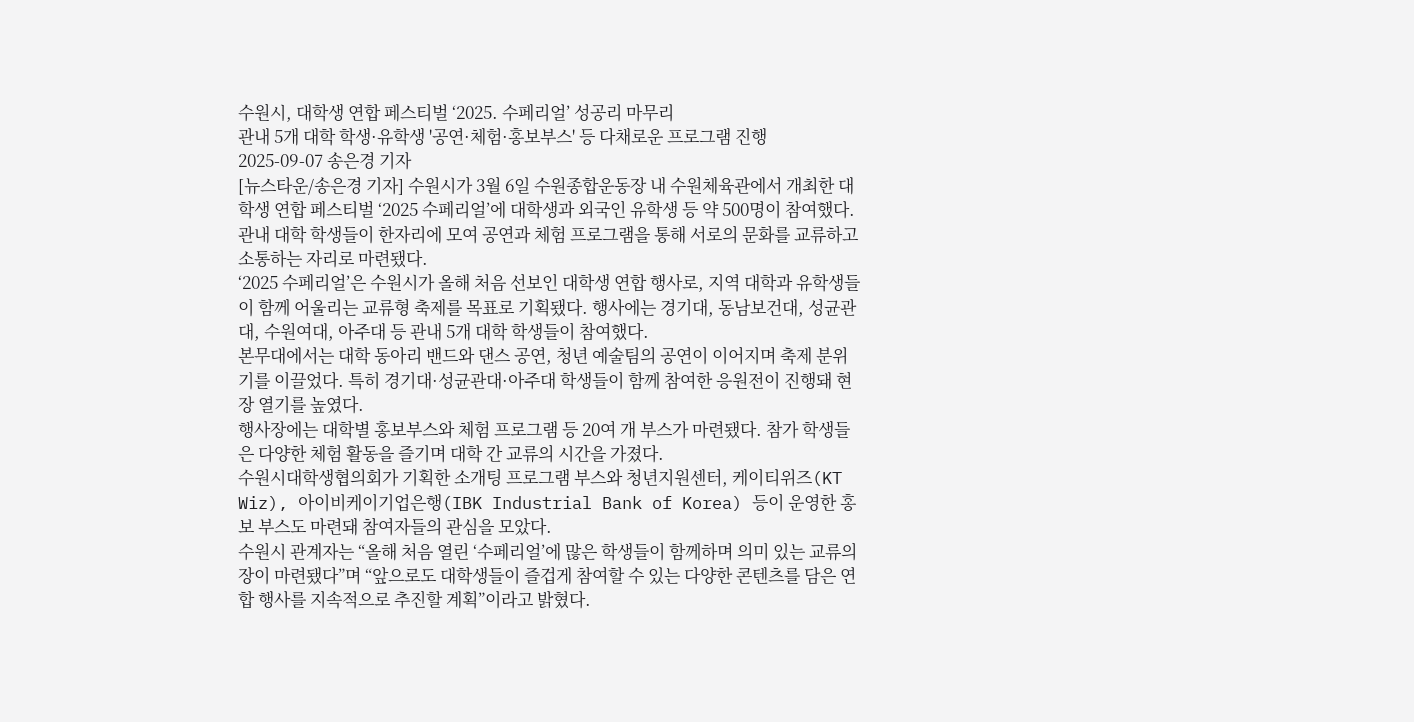수원시, 대학생 연합 페스티벌 ‘2025. 수페리얼’ 성공리 마무리
관내 5개 대학 학생·유학생 '공연·체험·홍보부스' 등 다채로운 프로그램 진행
2025-09-07 송은경 기자
[뉴스타운/송은경 기자] 수원시가 3월 6일 수원종합운동장 내 수원체육관에서 개최한 대학생 연합 페스티벌 ‘2025 수페리얼’에 대학생과 외국인 유학생 등 약 500명이 참여했다. 관내 대학 학생들이 한자리에 모여 공연과 체험 프로그램을 통해 서로의 문화를 교류하고 소통하는 자리로 마련됐다.
‘2025 수페리얼’은 수원시가 올해 처음 선보인 대학생 연합 행사로, 지역 대학과 유학생들이 함께 어울리는 교류형 축제를 목표로 기획됐다. 행사에는 경기대, 동남보건대, 성균관대, 수원여대, 아주대 등 관내 5개 대학 학생들이 참여했다.
본무대에서는 대학 동아리 밴드와 댄스 공연, 청년 예술팀의 공연이 이어지며 축제 분위기를 이끌었다. 특히 경기대·성균관대·아주대 학생들이 함께 참여한 응원전이 진행돼 현장 열기를 높였다.
행사장에는 대학별 홍보부스와 체험 프로그램 등 20여 개 부스가 마련됐다. 참가 학생들은 다양한 체험 활동을 즐기며 대학 간 교류의 시간을 가졌다.
수원시대학생협의회가 기획한 소개팅 프로그램 부스와 청년지원센터, 케이티위즈(KT Wiz), 아이비케이기업은행(IBK Industrial Bank of Korea) 등이 운영한 홍보 부스도 마련돼 참여자들의 관심을 모았다.
수원시 관계자는 “올해 처음 열린 ‘수페리얼’에 많은 학생들이 함께하며 의미 있는 교류의 장이 마련됐다”며 “앞으로도 대학생들이 즐겁게 참여할 수 있는 다양한 콘텐츠를 담은 연합 행사를 지속적으로 추진할 계획”이라고 밝혔다.